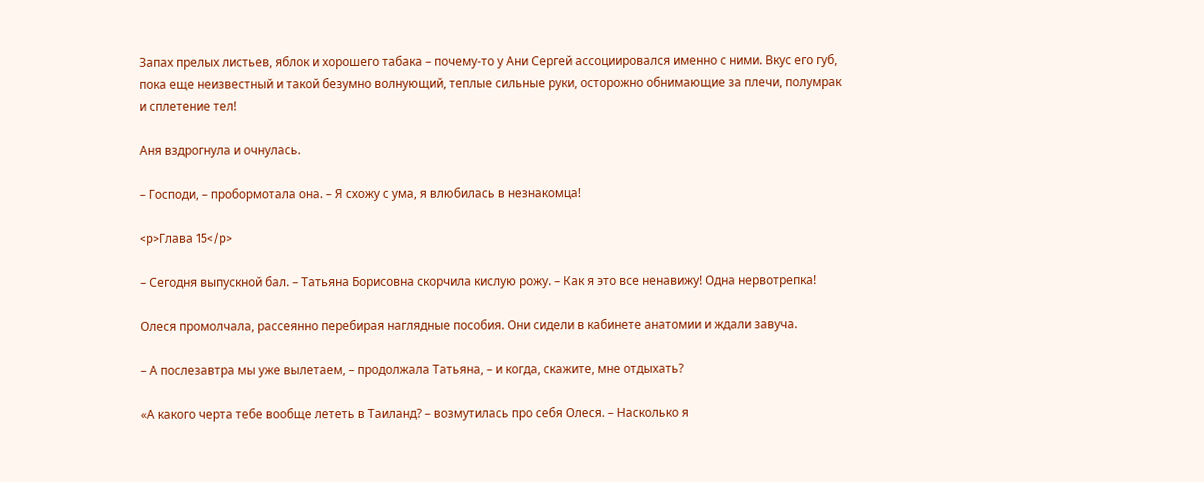Запах прелых листьев, яблок и хорошего табака – почему-то у Ани Сергей ассоциировался именно с ними. Вкус его губ, пока еще неизвестный и такой безумно волнующий, теплые сильные руки, осторожно обнимающие за плечи, полумрак и сплетение тел!

Аня вздрогнула и очнулась.

– Господи, – пробормотала она. – Я схожу с ума, я влюбилась в незнакомца!

<p>Глава 15</p>

– Сегодня выпускной бал. – Татьяна Борисовна скорчила кислую рожу. – Как я это все ненавижу! Одна нервотрепка!

Олеся промолчала, рассеянно перебирая наглядные пособия. Они сидели в кабинете анатомии и ждали завуча.

– А послезавтра мы уже вылетаем, – продолжала Татьяна, – и когда, скажите, мне отдыхать?

«А какого черта тебе вообще лететь в Таиланд? – возмутилась про себя Олеся. – Насколько я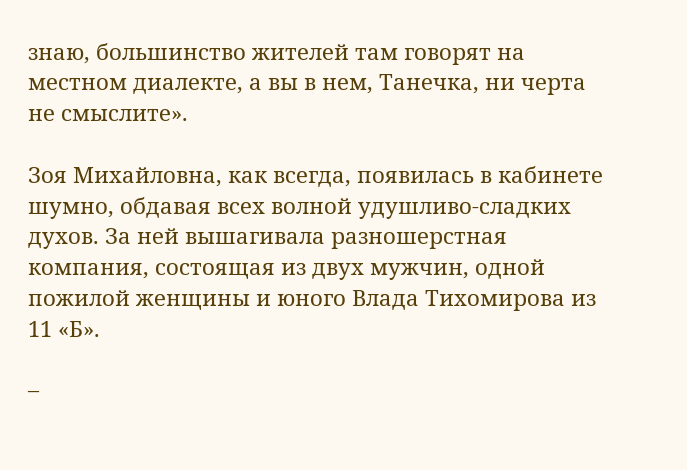знаю, большинство жителей там говорят на местном диалекте, а вы в нем, Танечка, ни черта не смыслите».

Зоя Михайловна, как всегда, появилась в кабинете шумно, обдавая всех волной удушливо-сладких духов. За ней вышагивала разношерстная компания, состоящая из двух мужчин, одной пожилой женщины и юного Влада Тихомирова из 11 «Б».

–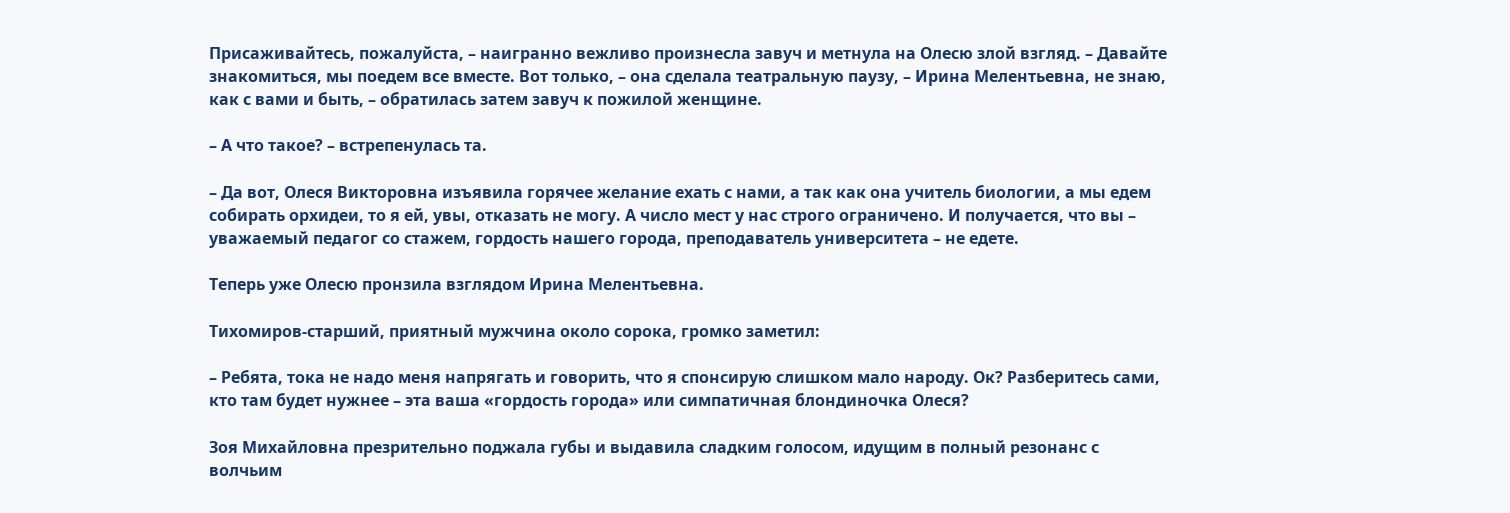Присаживайтесь, пожалуйста, – наигранно вежливо произнесла завуч и метнула на Олесю злой взгляд. – Давайте знакомиться, мы поедем все вместе. Вот только, – она сделала театральную паузу, – Ирина Мелентьевна, не знаю, как с вами и быть, – обратилась затем завуч к пожилой женщине.

– А что такое? – встрепенулась та.

– Да вот, Олеся Викторовна изъявила горячее желание ехать с нами, а так как она учитель биологии, а мы едем собирать орхидеи, то я ей, увы, отказать не могу. А число мест у нас строго ограничено. И получается, что вы – уважаемый педагог со стажем, гордость нашего города, преподаватель университета – не едете.

Теперь уже Олесю пронзила взглядом Ирина Мелентьевна.

Тихомиров-старший, приятный мужчина около сорока, громко заметил:

– Ребята, тока не надо меня напрягать и говорить, что я спонсирую слишком мало народу. Ок? Разберитесь сами, кто там будет нужнее – эта ваша «гордость города» или симпатичная блондиночка Олеся?

Зоя Михайловна презрительно поджала губы и выдавила сладким голосом, идущим в полный резонанс с волчьим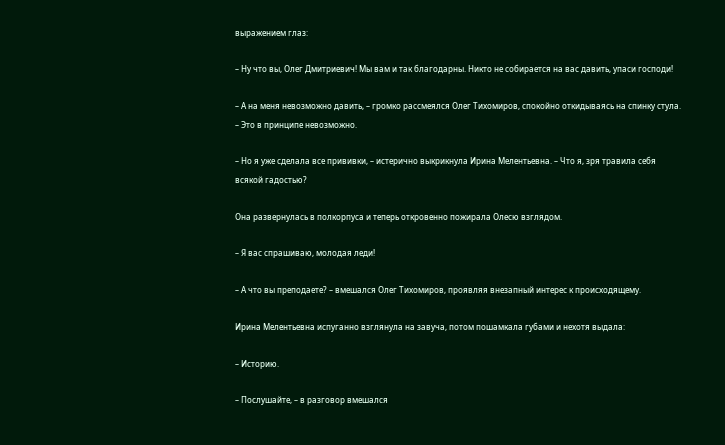выражением глаз:

– Ну что вы, Олег Дмитриевич! Мы вам и так благодарны. Никто не собирается на вас давить, упаси господи!

– А на меня невозможно давить, – громко рассмеялся Олег Тихомиров, спокойно откидываясь на спинку стула. – Это в принципе невозможно.

– Но я уже сделала все прививки, – истерично выкрикнула Ирина Мелентьевна. – Что я, зря травила себя всякой гадостью?

Она развернулась в полкорпуса и теперь откровенно пожирала Олесю взглядом.

– Я вас спрашиваю, молодая леди!

– А что вы преподаете? – вмешался Олег Тихомиров, проявляя внезапный интерес к происходящему.

Ирина Мелентьевна испуганно взглянула на завуча, потом пошамкала губами и нехотя выдала:

– Историю.

– Послушайте, – в разговор вмешался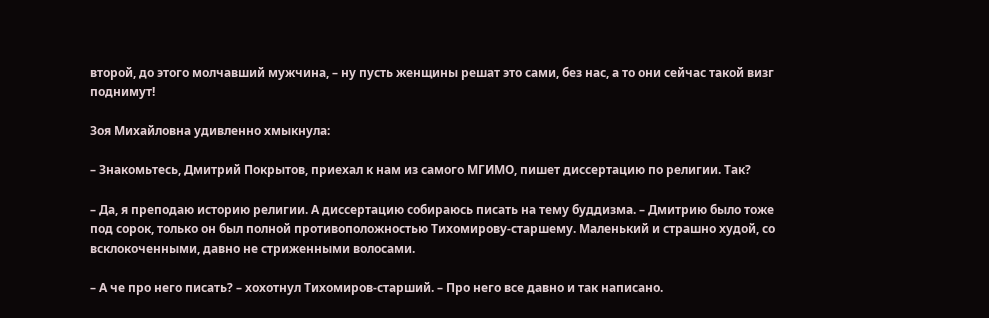второй, до этого молчавший мужчина, – ну пусть женщины решат это сами, без нас, а то они сейчас такой визг поднимут!

Зоя Михайловна удивленно хмыкнула:

– Знакомьтесь, Дмитрий Покрытов, приехал к нам из самого МГИМО, пишет диссертацию по религии. Так?

– Да, я преподаю историю религии. А диссертацию собираюсь писать на тему буддизма. – Дмитрию было тоже под сорок, только он был полной противоположностью Тихомирову-старшему. Маленький и страшно худой, со всклокоченными, давно не стриженными волосами.

– А че про него писать? – хохотнул Тихомиров-старший. – Про него все давно и так написано.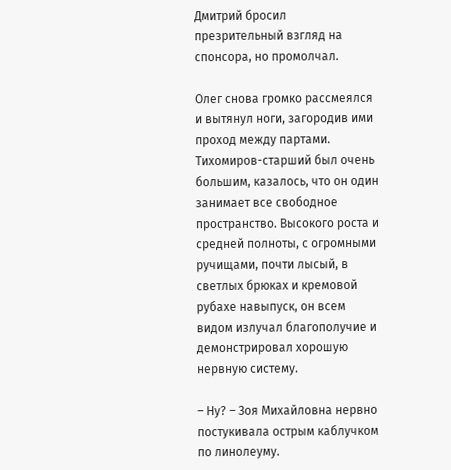Дмитрий бросил презрительный взгляд на спонсора, но промолчал.

Олег снова громко рассмеялся и вытянул ноги, загородив ими проход между партами. Тихомиров-старший был очень большим, казалось, что он один занимает все свободное пространство. Высокого роста и средней полноты, с огромными ручищами, почти лысый, в светлых брюках и кремовой рубахе навыпуск, он всем видом излучал благополучие и демонстрировал хорошую нервную систему.

– Ну? – Зоя Михайловна нервно постукивала острым каблучком по линолеуму.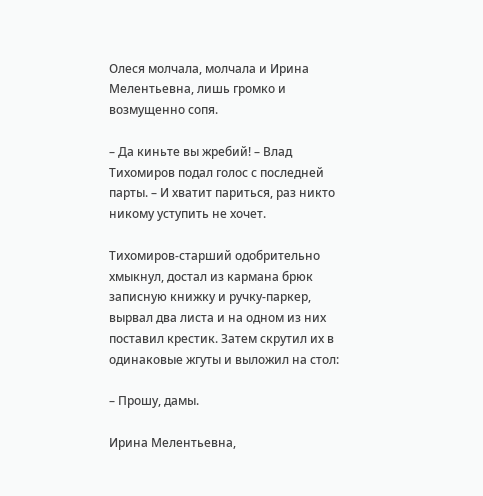Олеся молчала, молчала и Ирина Мелентьевна, лишь громко и возмущенно сопя.

– Да киньте вы жребий! – Влад Тихомиров подал голос с последней парты. – И хватит париться, раз никто никому уступить не хочет.

Тихомиров-старший одобрительно хмыкнул, достал из кармана брюк записную книжку и ручку-паркер, вырвал два листа и на одном из них поставил крестик. Затем скрутил их в одинаковые жгуты и выложил на стол:

– Прошу, дамы.

Ирина Мелентьевна,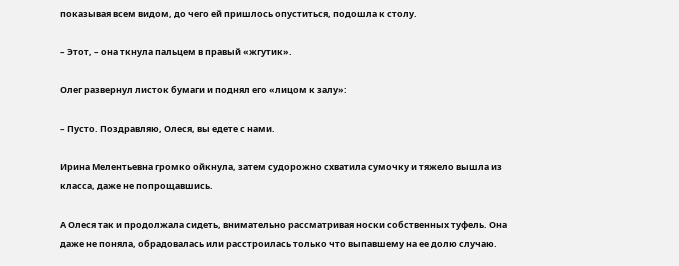показывая всем видом, до чего ей пришлось опуститься, подошла к столу.

– Этот, – она ткнула пальцем в правый «жгутик».

Олег развернул листок бумаги и поднял его «лицом к залу»:

– Пусто. Поздравляю, Олеся, вы едете с нами.

Ирина Мелентьевна громко ойкнула, затем судорожно схватила сумочку и тяжело вышла из класса, даже не попрощавшись.

А Олеся так и продолжала сидеть, внимательно рассматривая носки собственных туфель. Она даже не поняла, обрадовалась или расстроилась только что выпавшему на ее долю случаю.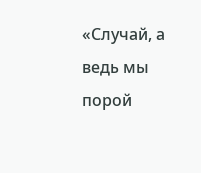«Случай, а ведь мы порой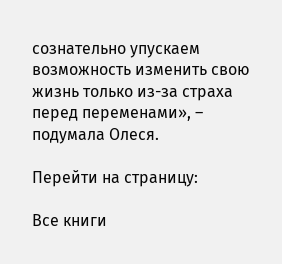сознательно упускаем возможность изменить свою жизнь только из-за страха перед переменами», – подумала Олеся.

Перейти на страницу:

Все книги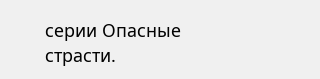серии Опасные страсти.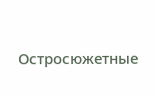Остросюжетные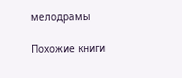мелодрамы

Похожие книги